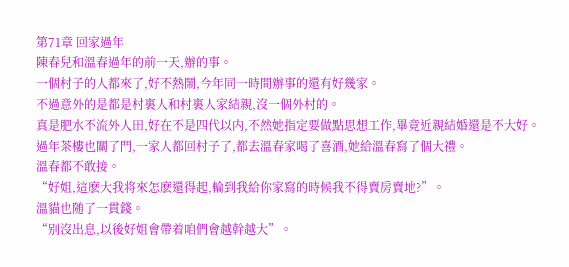第71章 回家過年
陳春兒和溫春過年的前一天,辦的事。
一個村子的人都來了,好不熱鬧,今年同一時間辦事的還有好幾家。
不過意外的是都是村裏人和村裏人家結親,沒一個外村的。
真是肥水不流外人田,好在不是四代以内,不然她指定要做點思想工作,畢竟近親結婚還是不大好。
過年茶樓也關了門,一家人都回村子了,都去溫春家喝了喜酒,她給溫春寫了個大禮。
溫春都不敢接。
“好姐,這麽大我将來怎麽還得起,輪到我給你家寫的時候我不得賣房賣地?”。
溫貓也随了一貫錢。
“别沒出息,以後好姐會帶着咱們會越幹越大”。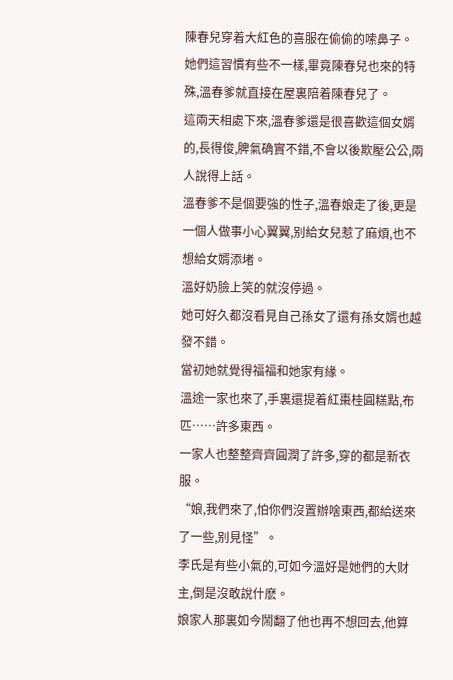陳春兒穿着大紅色的喜服在偷偷的嗦鼻子。
她們這習慣有些不一樣,畢竟陳春兒也來的特殊,溫春爹就直接在屋裏陪着陳春兒了。
這兩天相處下來,溫春爹還是很喜歡這個女婿的,長得俊,脾氣确實不錯,不會以後欺壓公公,兩人說得上話。
溫春爹不是個要強的性子,溫春娘走了後,更是一個人做事小心翼翼,别給女兒惹了麻煩,也不想給女婿添堵。
溫好奶臉上笑的就沒停過。
她可好久都沒看見自己孫女了還有孫女婿也越發不錯。
當初她就覺得福福和她家有緣。
溫途一家也來了,手裏還提着紅棗桂圓糕點,布匹……許多東西。
一家人也整整齊齊圓潤了許多,穿的都是新衣服。
“娘,我們來了,怕你們沒置辦啥東西,都給送來了一些,别見怪”。
李氏是有些小氣的,可如今溫好是她們的大财主,倒是沒敢說什麽。
娘家人那裏如今鬧翻了他也再不想回去,他算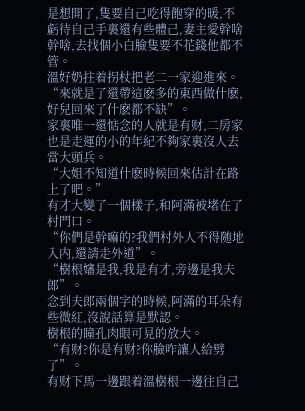是想開了,隻要自己吃得飽穿的暖,不虧待自己手裏還有些體己,妻主愛幹啥幹啥,去找個小白臉隻要不花錢他都不管。
溫好奶拄着拐杖把老二一家迎進來。
“來就是了還帶這麽多的東西做什麽,好兒回來了什麽都不缺”。
家裏唯一還惦念的人就是有财,二房家也是走運的小的年紀不夠家裏沒人去當大頭兵。
“大姐不知道什麽時候回來估計在路上了吧。”
有才大變了一個樣子,和阿滿被堵在了村門口。
“你們是幹嘛的?我們村外人不得随地入内,還請走外道”。
“樹根嬸是我,我是有才,旁邊是我夫郎”。
念到夫郎兩個字的時候,阿滿的耳朵有些微紅,沒說話算是默認。
樹根的瞳孔肉眼可見的放大。
“有财?你是有财?你臉咋讓人給劈了”。
有财下馬一邊跟着溫樹根一邊往自己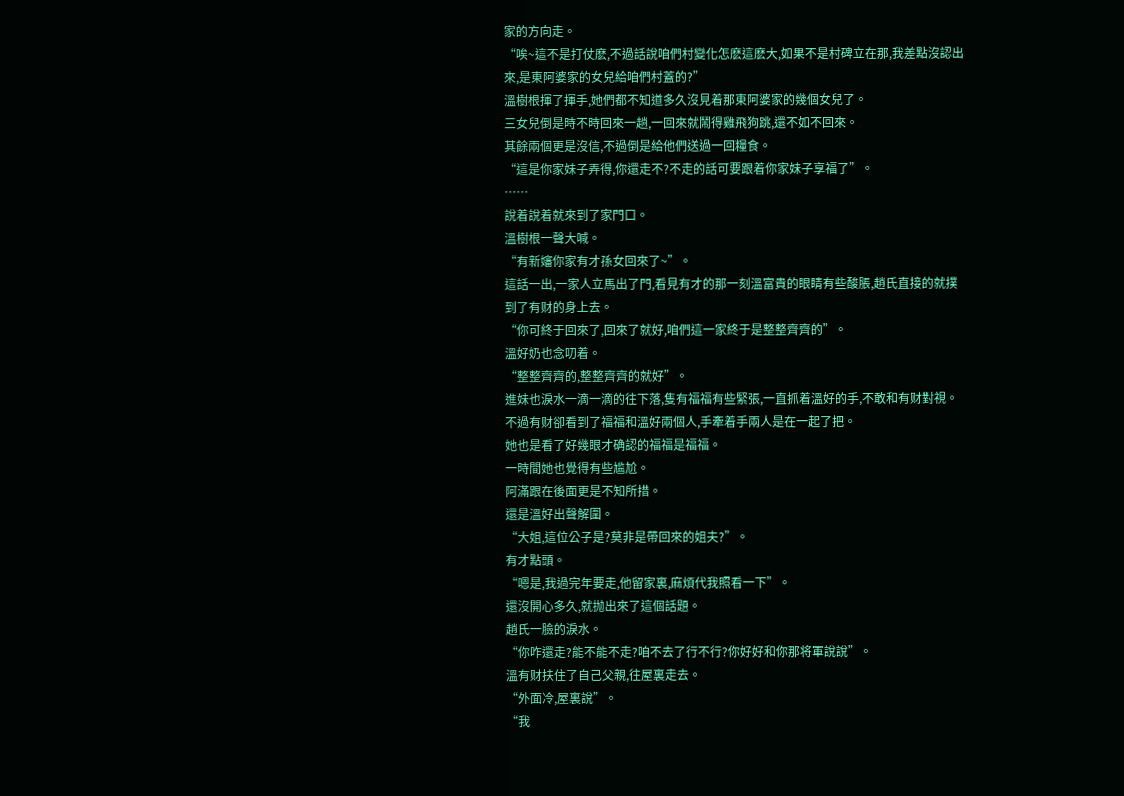家的方向走。
“唉~這不是打仗麽,不過話說咱們村變化怎麽這麽大,如果不是村碑立在那,我差點沒認出來,是東阿婆家的女兒給咱們村蓋的?”
溫樹根揮了揮手,她們都不知道多久沒見着那東阿婆家的幾個女兒了。
三女兒倒是時不時回來一趟,一回來就鬧得雞飛狗跳,還不如不回來。
其餘兩個更是沒信,不過倒是給他們送過一回糧食。
“這是你家妹子弄得,你還走不?不走的話可要跟着你家妹子享福了”。
……
說着說着就來到了家門口。
溫樹根一聲大喊。
“有新嬸你家有才孫女回來了~”。
這話一出,一家人立馬出了門,看見有才的那一刻溫富貴的眼睛有些酸脹,趙氏直接的就撲到了有财的身上去。
“你可終于回來了,回來了就好,咱們這一家終于是整整齊齊的”。
溫好奶也念叨着。
“整整齊齊的,整整齊齊的就好”。
進妹也淚水一滴一滴的往下落,隻有福福有些緊張,一直抓着溫好的手,不敢和有财對視。
不過有财卻看到了福福和溫好兩個人,手牽着手兩人是在一起了把。
她也是看了好幾眼才确認的福福是福福。
一時間她也覺得有些尴尬。
阿滿跟在後面更是不知所措。
還是溫好出聲解圍。
“大姐,這位公子是?莫非是帶回來的姐夫?”。
有才點頭。
“嗯是,我過完年要走,他留家裏,麻煩代我照看一下”。
還沒開心多久,就抛出來了這個話題。
趙氏一臉的淚水。
“你咋還走?能不能不走?咱不去了行不行?你好好和你那将軍說說”。
溫有财扶住了自己父親,往屋裏走去。
“外面冷,屋裏說”。
“我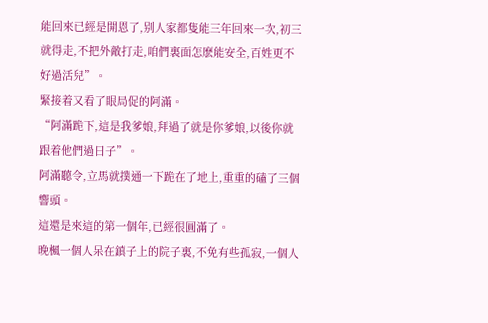能回來已經是開恩了,别人家都隻能三年回來一次,初三就得走,不把外敵打走,咱們裏面怎麽能安全,百姓更不好過活兒”。
緊接着又看了眼局促的阿滿。
“阿滿跪下,這是我爹娘,拜過了就是你爹娘,以後你就跟着他們過日子”。
阿滿聽令,立馬就撲通一下跪在了地上,重重的磕了三個響頭。
這還是來這的第一個年,已經很圓滿了。
晚楓一個人呆在鎮子上的院子裏,不免有些孤寂,一個人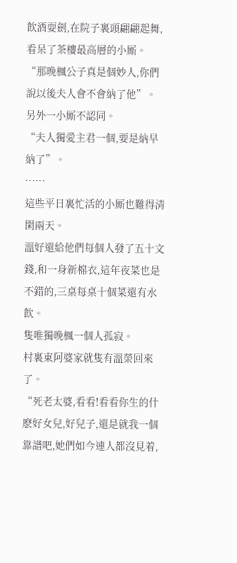飲酒耍劍,在院子裏頭翩翩起舞,看呆了茶樓最高層的小厮。
“那晚楓公子真是個妙人,你們說以後夫人會不會納了他”。
另外一小厮不認同。
“夫人獨愛主君一個,要是納早納了”。
……
這些平日裏忙活的小厮也難得清閑兩天。
溫好還給他們每個人發了五十文錢,和一身新棉衣,這年夜菜也是不錯的,三桌每桌十個菜還有水飲。
隻唯獨晚楓一個人孤寂。
村裏東阿婆家就隻有溫榮回來了。
“死老太婆,看看!看看你生的什麽好女兒,好兒子,還是就我一個靠譜吧,她們如今連人都沒見着,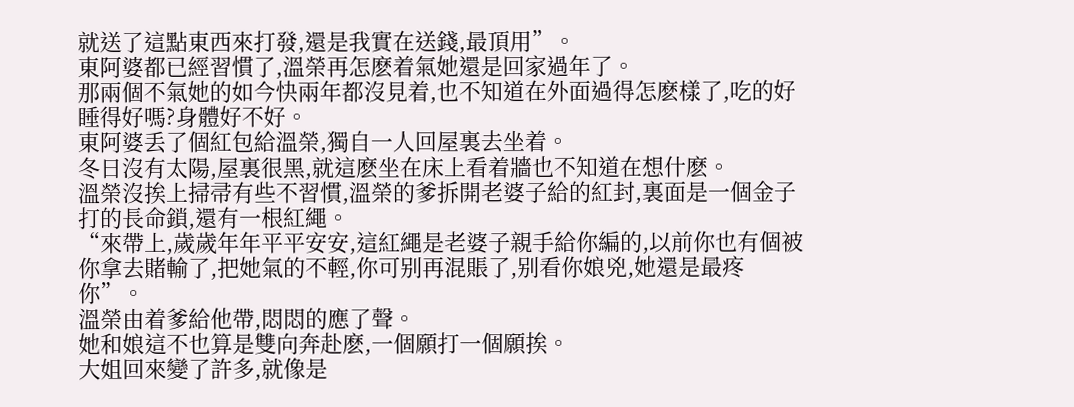就送了這點東西來打發,還是我實在送錢,最頂用”。
東阿婆都已經習慣了,溫榮再怎麽着氣她還是回家過年了。
那兩個不氣她的如今快兩年都沒見着,也不知道在外面過得怎麽樣了,吃的好睡得好嗎?身體好不好。
東阿婆丢了個紅包給溫榮,獨自一人回屋裏去坐着。
冬日沒有太陽,屋裏很黑,就這麽坐在床上看着牆也不知道在想什麽。
溫榮沒挨上掃帚有些不習慣,溫榮的爹拆開老婆子給的紅封,裏面是一個金子打的長命鎖,還有一根紅繩。
“來帶上,歲歲年年平平安安,這紅繩是老婆子親手給你編的,以前你也有個被你拿去賭輸了,把她氣的不輕,你可别再混賬了,别看你娘兇,她還是最疼你”。
溫榮由着爹給他帶,悶悶的應了聲。
她和娘這不也算是雙向奔赴麽,一個願打一個願挨。
大姐回來變了許多,就像是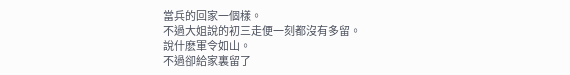當兵的回家一個樣。
不過大姐說的初三走便一刻都沒有多留。
說什麽軍令如山。
不過卻給家裏留了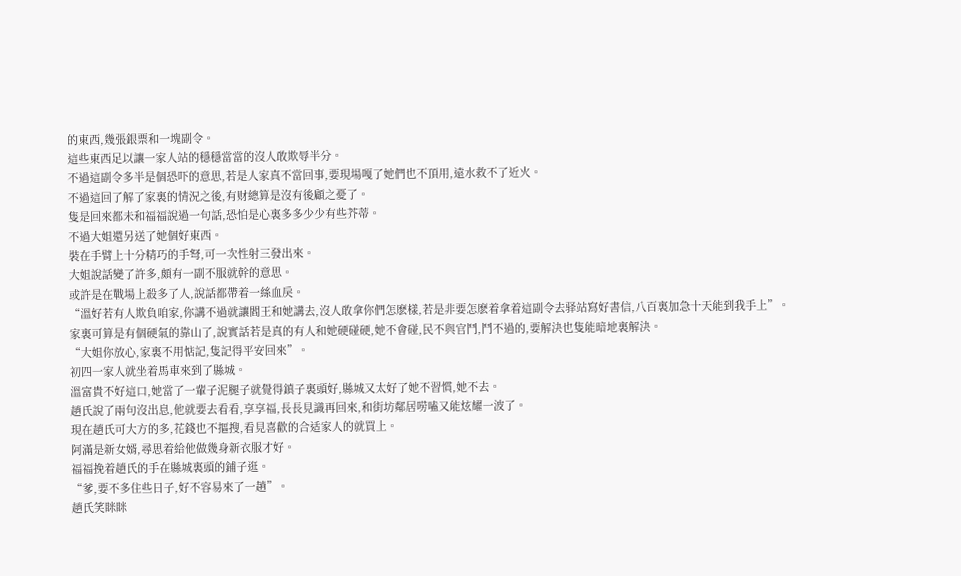的東西,幾張銀票和一塊副令。
這些東西足以讓一家人站的穩穩當當的沒人敢欺辱半分。
不過這副令多半是個恐吓的意思,若是人家真不當回事,要現場嘎了她們也不頂用,遠水救不了近火。
不過這回了解了家裏的情況之後,有财總算是沒有後顧之憂了。
隻是回來都未和福福說過一句話,恐怕是心裏多多少少有些芥蒂。
不過大姐還另送了她個好東西。
裝在手臂上十分精巧的手弩,可一次性射三發出來。
大姐說話變了許多,頗有一副不服就幹的意思。
或許是在戰場上殺多了人,說話都帶着一絲血戾。
“溫好若有人欺負咱家,你講不過就讓閻王和她講去,沒人敢拿你們怎麽樣,若是非要怎麽着拿着這副令去驿站寫好書信,八百裏加急十天能到我手上”。
家裏可算是有個硬氣的靠山了,說實話若是真的有人和她硬碰硬,她不會碰,民不與官鬥,鬥不過的,要解決也隻能暗地裏解決。
“大姐你放心,家裏不用惦記,隻記得平安回來”。
初四一家人就坐着馬車來到了縣城。
溫富貴不好這口,她當了一輩子泥腿子就覺得鎮子裏頭好,縣城又太好了她不習慣,她不去。
趙氏說了兩句沒出息,他就要去看看,享享福,長長見識再回來,和街坊鄰居唠嗑又能炫耀一波了。
現在趙氏可大方的多,花錢也不摳搜,看見喜歡的合适家人的就買上。
阿滿是新女婿,尋思着給他做幾身新衣服才好。
福福挽着趙氏的手在縣城裏頭的鋪子逛。
“爹,要不多住些日子,好不容易來了一趟”。
趙氏笑眯眯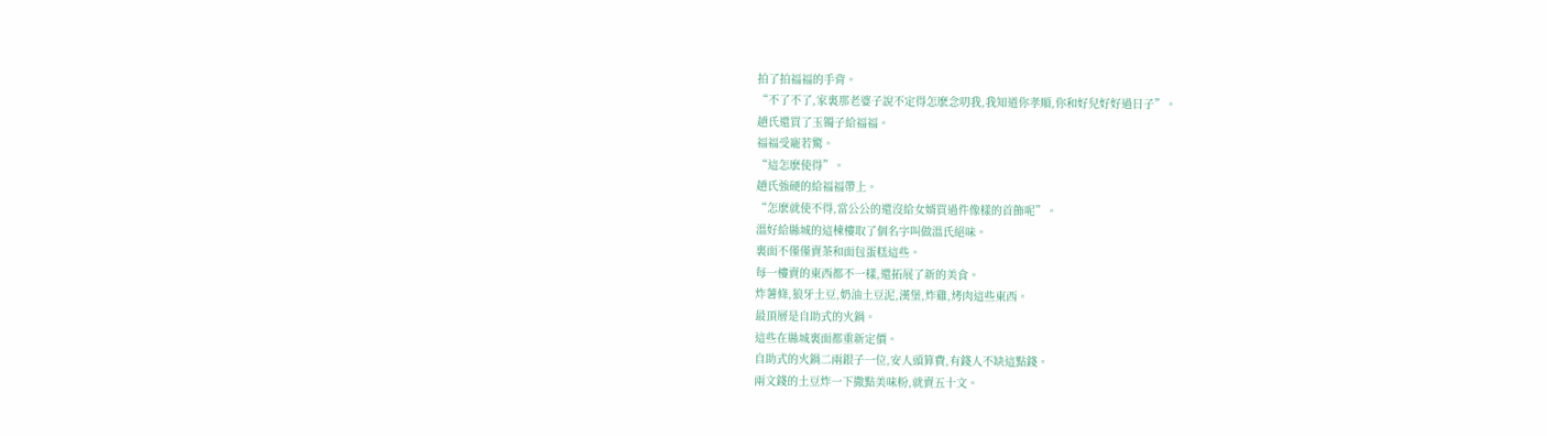拍了拍福福的手背。
“不了不了,家裏那老婆子說不定得怎麽念叨我,我知道你孝順,你和好兒好好過日子”。
趙氏還買了玉镯子給福福。
福福受寵若驚。
“這怎麽使得”。
趙氏強硬的給福福帶上。
“怎麽就使不得,當公公的還沒給女婿買過件像樣的首飾呢”。
溫好給縣城的這棟樓取了個名字叫做溫氏絕味。
裏面不僅僅賣茶和面包蛋糕這些。
每一樓賣的東西都不一樣,還拓展了新的美食。
炸薯條,狼牙土豆,奶油土豆泥,漢堡,炸雞,烤肉這些東西。
最頂層是自助式的火鍋。
這些在縣城裏面都重新定價。
自助式的火鍋二兩銀子一位,安人頭算費,有錢人不缺這點錢。
兩文錢的土豆炸一下撒點美味粉,就賣五十文。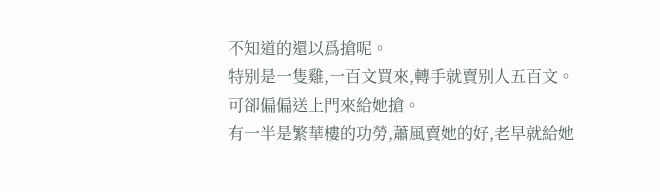不知道的還以爲搶呢。
特别是一隻雞,一百文買來,轉手就賣别人五百文。
可卻偏偏送上門來給她搶。
有一半是繁華樓的功勞,蕭風賣她的好,老早就給她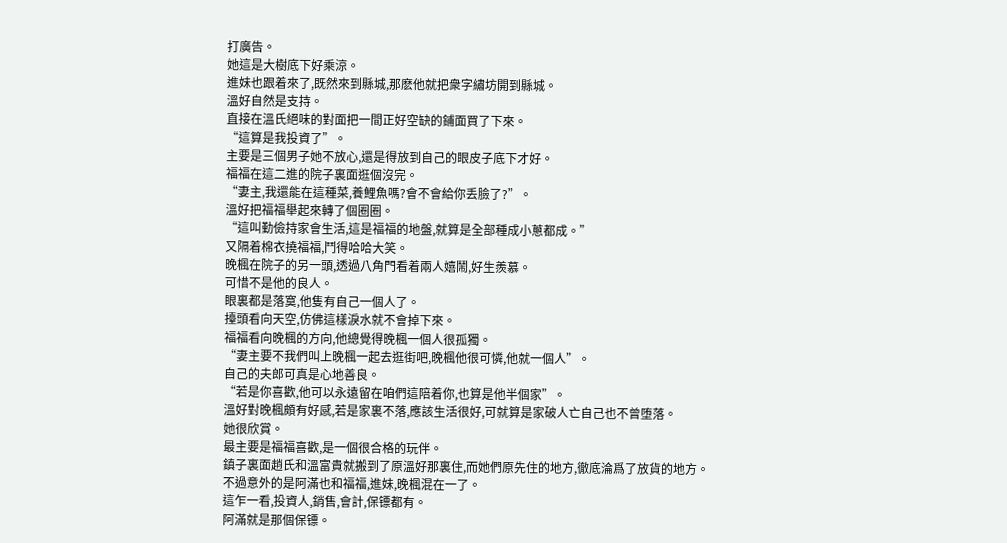打廣告。
她這是大樹底下好乘涼。
進妹也跟着來了,既然來到縣城,那麽他就把衆字繡坊開到縣城。
溫好自然是支持。
直接在溫氏絕味的對面把一間正好空缺的鋪面買了下來。
“這算是我投資了”。
主要是三個男子她不放心,還是得放到自己的眼皮子底下才好。
福福在這二進的院子裏面逛個沒完。
“妻主,我還能在這種菜,養鯉魚嗎?會不會給你丢臉了?”。
溫好把福福舉起來轉了個圈圈。
“這叫勤儉持家會生活,這是福福的地盤,就算是全部種成小蔥都成。”
又隔着棉衣撓福福,鬥得哈哈大笑。
晚楓在院子的另一頭,透過八角門看着兩人嬉鬧,好生羨慕。
可惜不是他的良人。
眼裏都是落寞,他隻有自己一個人了。
擡頭看向天空,仿佛這樣淚水就不會掉下來。
福福看向晚楓的方向,他總覺得晚楓一個人很孤獨。
“妻主要不我們叫上晚楓一起去逛街吧,晚楓他很可憐,他就一個人”。
自己的夫郎可真是心地善良。
“若是你喜歡,他可以永遠留在咱們這陪着你,也算是他半個家”。
溫好對晚楓頗有好感,若是家裏不落,應該生活很好,可就算是家破人亡自己也不曾堕落。
她很欣賞。
最主要是福福喜歡,是一個很合格的玩伴。
鎮子裏面趙氏和溫富貴就搬到了原溫好那裏住,而她們原先住的地方,徹底淪爲了放貨的地方。
不過意外的是阿滿也和福福,進妹,晚楓混在一了。
這乍一看,投資人,銷售,會計,保镖都有。
阿滿就是那個保镖。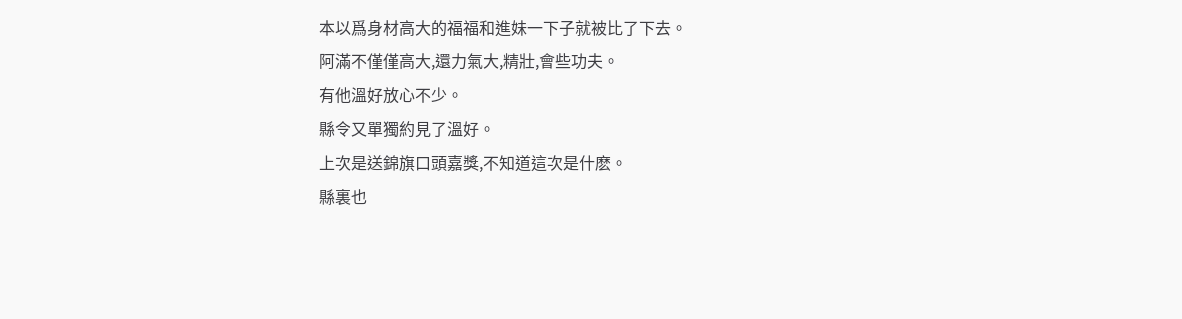本以爲身材高大的福福和進妹一下子就被比了下去。
阿滿不僅僅高大,還力氣大,精壯,會些功夫。
有他溫好放心不少。
縣令又單獨約見了溫好。
上次是送錦旗口頭嘉獎,不知道這次是什麽。
縣裏也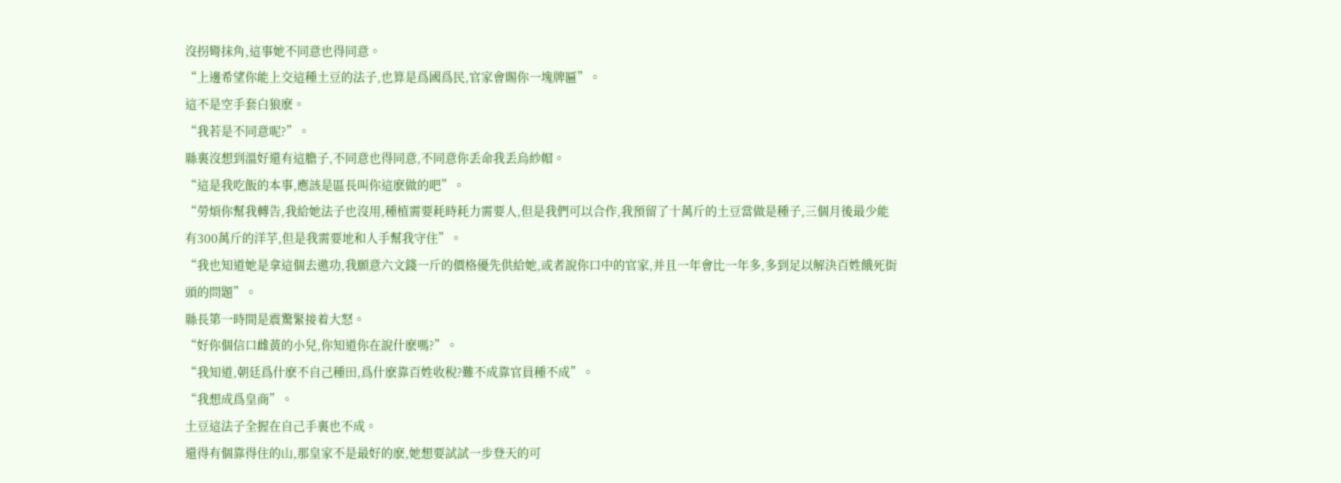沒拐彎抹角,這事她不同意也得同意。
“上邊希望你能上交這種土豆的法子,也算是爲國爲民,官家會賜你一塊牌匾”。
這不是空手套白狼麽。
“我若是不同意呢?”。
縣裏沒想到溫好還有這膽子,不同意也得同意,不同意你丢命我丢烏紗帽。
“這是我吃飯的本事,應該是區長叫你這麽做的吧”。
“勞煩你幫我轉告,我給她法子也沒用,種植需要耗時耗力需要人,但是我們可以合作,我預留了十萬斤的土豆當做是種子,三個月後最少能有300萬斤的洋芋,但是我需要地和人手幫我守住”。
“我也知道她是拿這個去邀功,我願意六文錢一斤的價格優先供給她,或者說你口中的官家,并且一年會比一年多,多到足以解決百姓餓死街頭的問題”。
縣長第一時間是震驚緊接着大怒。
“好你個信口雌黃的小兒,你知道你在說什麽嗎?”。
“我知道,朝廷爲什麽不自己種田,爲什麽靠百姓收稅?難不成靠官員種不成”。
“我想成爲皇商”。
土豆這法子全握在自己手裏也不成。
還得有個靠得住的山,那皇家不是最好的麽,她想要試試一步登天的可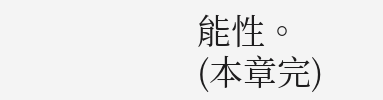能性。
(本章完)